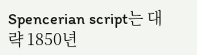Spencerian script는 대략 1850년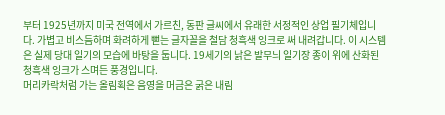부터 1925년까지 미국 전역에서 가르친, 동판 글씨에서 유래한 서정적인 상업 필기체입니다. 가볍고 비스듬하며 화려하게 뻗는 글자꼴을 철담 청흑색 잉크로 써 내려갑니다. 이 시스템은 실제 당대 일기의 모습에 바탕을 둡니다. 19세기의 낡은 발무늬 일기장 종이 위에 산화된 청흑색 잉크가 스며든 풍경입니다.
머리카락처럼 가는 올림획은 음영을 머금은 굵은 내림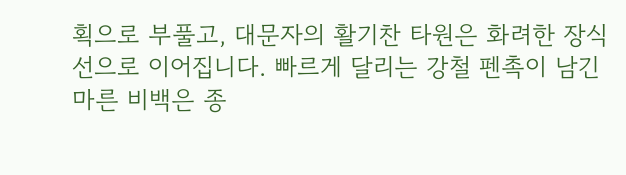획으로 부풀고, 대문자의 활기찬 타원은 화려한 장식선으로 이어집니다. 빠르게 달리는 강철 펜촉이 남긴 마른 비백은 종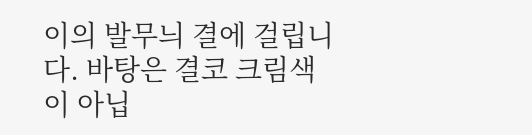이의 발무늬 결에 걸립니다. 바탕은 결코 크림색이 아닙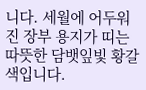니다. 세월에 어두워진 장부 용지가 띠는 따뜻한 담뱃잎빛 황갈색입니다.